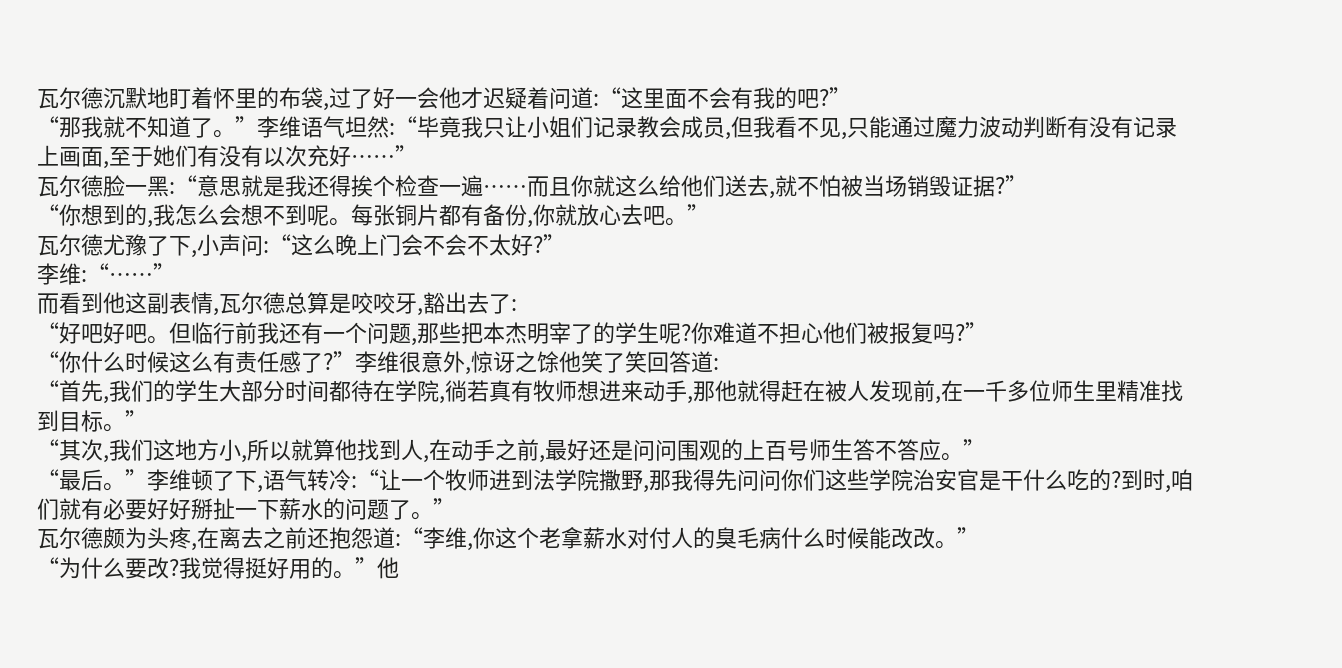瓦尔德沉默地盯着怀里的布袋,过了好一会他才迟疑着问道:“这里面不会有我的吧?”
“那我就不知道了。”李维语气坦然:“毕竟我只让小姐们记录教会成员,但我看不见,只能通过魔力波动判断有没有记录上画面,至于她们有没有以次充好……”
瓦尔德脸一黑:“意思就是我还得挨个检查一遍……而且你就这么给他们送去,就不怕被当场销毁证据?”
“你想到的,我怎么会想不到呢。每张铜片都有备份,你就放心去吧。”
瓦尔德尤豫了下,小声问:“这么晚上门会不会不太好?”
李维:“……”
而看到他这副表情,瓦尔德总算是咬咬牙,豁出去了:
“好吧好吧。但临行前我还有一个问题,那些把本杰明宰了的学生呢?你难道不担心他们被报复吗?”
“你什么时候这么有责任感了?”李维很意外,惊讶之馀他笑了笑回答道:
“首先,我们的学生大部分时间都待在学院,徜若真有牧师想进来动手,那他就得赶在被人发现前,在一千多位师生里精准找到目标。”
“其次,我们这地方小,所以就算他找到人,在动手之前,最好还是问问围观的上百号师生答不答应。”
“最后。”李维顿了下,语气转冷:“让一个牧师进到法学院撒野,那我得先问问你们这些学院治安官是干什么吃的?到时,咱们就有必要好好掰扯一下薪水的问题了。”
瓦尔德颇为头疼,在离去之前还抱怨道:“李维,你这个老拿薪水对付人的臭毛病什么时候能改改。”
“为什么要改?我觉得挺好用的。”他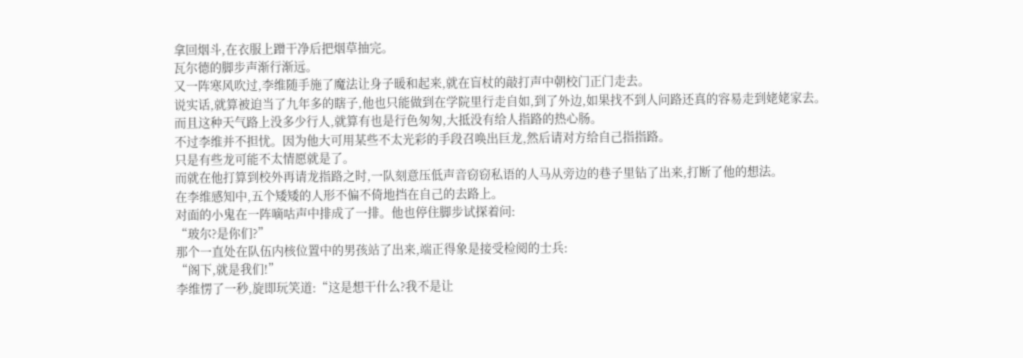拿回烟斗,在衣服上蹭干净后把烟草抽完。
瓦尔德的脚步声渐行渐远。
又一阵寒风吹过,李维随手施了魔法让身子暖和起来,就在盲杖的敲打声中朝校门正门走去。
说实话,就算被迫当了九年多的瞎子,他也只能做到在学院里行走自如,到了外边,如果找不到人问路还真的容易走到姥姥家去。
而且这种天气路上没多少行人,就算有也是行色匆匆,大抵没有给人指路的热心肠。
不过李维并不担忧。因为他大可用某些不太光彩的手段召唤出巨龙,然后请对方给自己指指路。
只是有些龙可能不太情愿就是了。
而就在他打算到校外再请龙指路之时,一队刻意压低声音窃窃私语的人马从旁边的巷子里钻了出来,打断了他的想法。
在李维感知中,五个矮矮的人形不偏不倚地挡在自己的去路上。
对面的小鬼在一阵嘀咕声中排成了一排。他也停住脚步试探着问:
“玻尔?是你们?”
那个一直处在队伍内核位置中的男孩站了出来,端正得象是接受检阅的士兵:
“阁下,就是我们!”
李维愣了一秒,旋即玩笑道:“这是想干什么?我不是让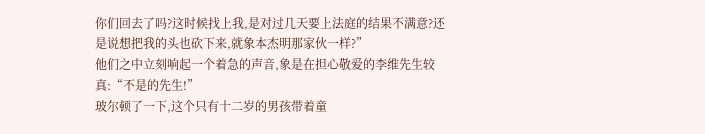你们回去了吗?这时候找上我,是对过几天要上法庭的结果不满意?还是说想把我的头也砍下来,就象本杰明那家伙一样?”
他们之中立刻响起一个着急的声音,象是在担心敬爱的李维先生较真:“不是的先生!”
玻尔顿了一下,这个只有十二岁的男孩带着童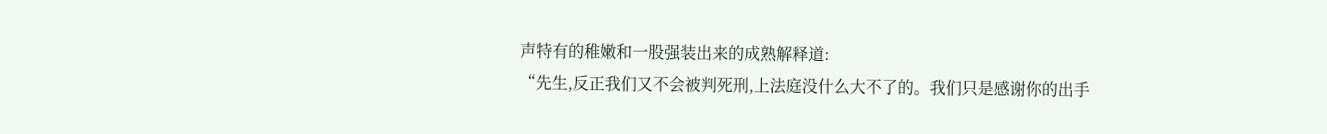声特有的稚嫩和一股强装出来的成熟解释道:
“先生,反正我们又不会被判死刑,上法庭没什么大不了的。我们只是感谢你的出手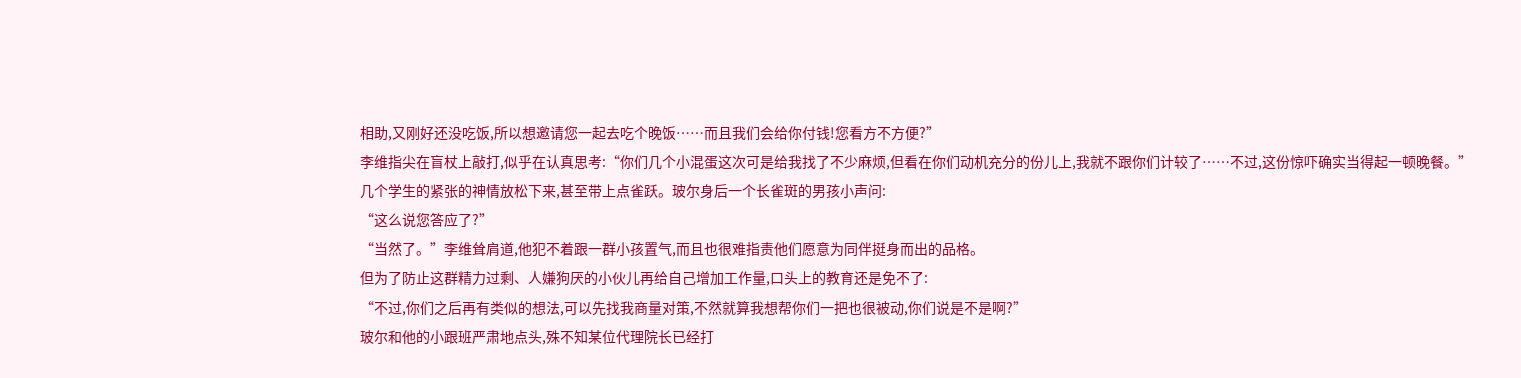相助,又刚好还没吃饭,所以想邀请您一起去吃个晚饭……而且我们会给你付钱!您看方不方便?”
李维指尖在盲杖上敲打,似乎在认真思考:“你们几个小混蛋这次可是给我找了不少麻烦,但看在你们动机充分的份儿上,我就不跟你们计较了……不过,这份惊吓确实当得起一顿晚餐。”
几个学生的紧张的神情放松下来,甚至带上点雀跃。玻尔身后一个长雀斑的男孩小声问:
“这么说您答应了?”
“当然了。”李维耸肩道,他犯不着跟一群小孩置气,而且也很难指责他们愿意为同伴挺身而出的品格。
但为了防止这群精力过剩、人嫌狗厌的小伙儿再给自己增加工作量,口头上的教育还是免不了:
“不过,你们之后再有类似的想法,可以先找我商量对策,不然就算我想帮你们一把也很被动,你们说是不是啊?”
玻尔和他的小跟班严肃地点头,殊不知某位代理院长已经打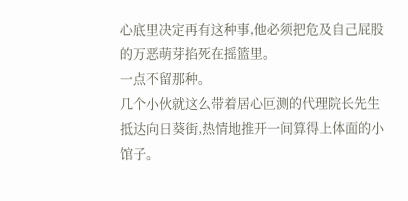心底里决定再有这种事,他必须把危及自己屁股的万恶萌芽掐死在摇篮里。
一点不留那种。
几个小伙就这么带着居心叵测的代理院长先生抵达向日葵街,热情地推开一间算得上体面的小馆子。